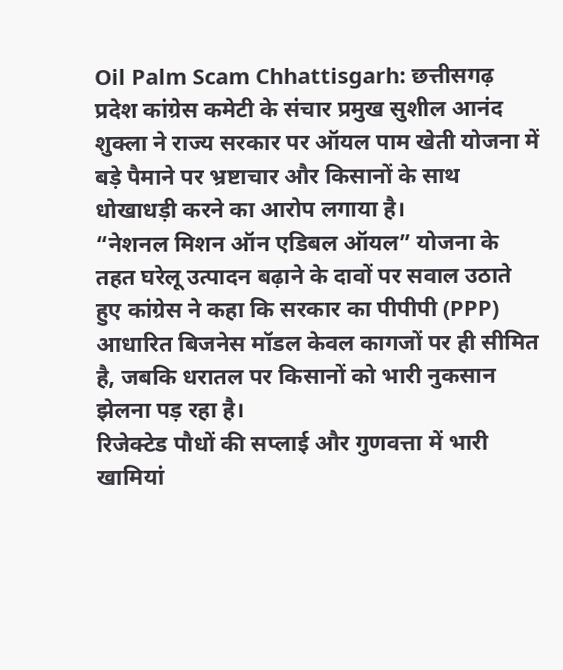Oil Palm Scam Chhattisgarh: छत्तीसगढ़ प्रदेश कांग्रेस कमेटी के संचार प्रमुख सुशील आनंद शुक्ला ने राज्य सरकार पर ऑयल पाम खेती योजना में बड़े पैमाने पर भ्रष्टाचार और किसानों के साथ धोखाधड़ी करने का आरोप लगाया है।
“नेशनल मिशन ऑन एडिबल ऑयल” योजना के तहत घरेलू उत्पादन बढ़ाने के दावों पर सवाल उठाते हुए कांग्रेस ने कहा कि सरकार का पीपीपी (PPP) आधारित बिजनेस मॉडल केवल कागजों पर ही सीमित है, जबकि धरातल पर किसानों को भारी नुकसान झेलना पड़ रहा है।
रिजेक्टेड पौधों की सप्लाई और गुणवत्ता में भारी खामियां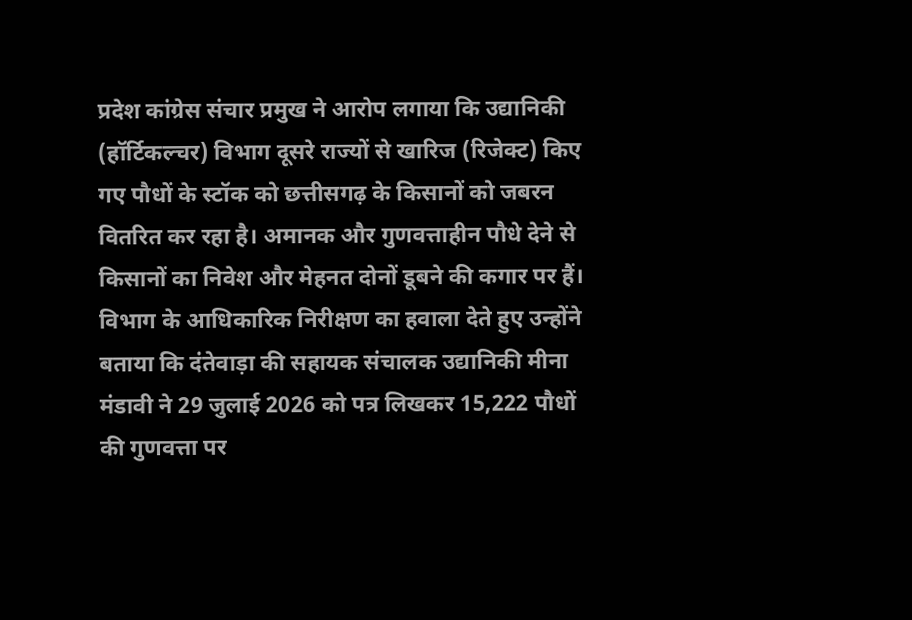प्रदेश कांग्रेस संचार प्रमुख ने आरोप लगाया कि उद्यानिकी (हॉर्टिकल्चर) विभाग दूसरे राज्यों से खारिज (रिजेक्ट) किए गए पौधों के स्टॉक को छत्तीसगढ़ के किसानों को जबरन वितरित कर रहा है। अमानक और गुणवत्ताहीन पौधे देने से किसानों का निवेश और मेहनत दोनों डूबने की कगार पर हैं।
विभाग के आधिकारिक निरीक्षण का हवाला देते हुए उन्होंने बताया कि दंतेवाड़ा की सहायक संचालक उद्यानिकी मीना मंडावी ने 29 जुलाई 2026 को पत्र लिखकर 15,222 पौधों की गुणवत्ता पर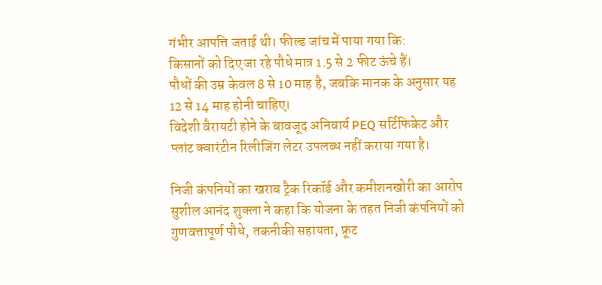गंभीर आपत्ति जताई थी। फील्ड जांच में पाया गया कि:
किसानों को दिए जा रहे पौधे मात्र 1.5 से 2 फीट ऊंचे हैं।
पौधों की उम्र केवल 8 से 10 माह है, जबकि मानक के अनुसार यह 12 से 14 माह होनी चाहिए।
विदेशी वैरायटी होने के बावजूद अनिवार्य PEQ सर्टिफिकेट और प्लांट क्वारंटीन रिलीजिंग लेटर उपलब्ध नहीं कराया गया है।

निजी कंपनियों का खराब ट्रैक रिकॉर्ड और कमीशनखोरी का आरोप
सुशील आनंद शुक्ला ने कहा कि योजना के तहत निजी कंपनियों को गुणवत्तापूर्ण पौधे, तकनीकी सहायता, फ्रूट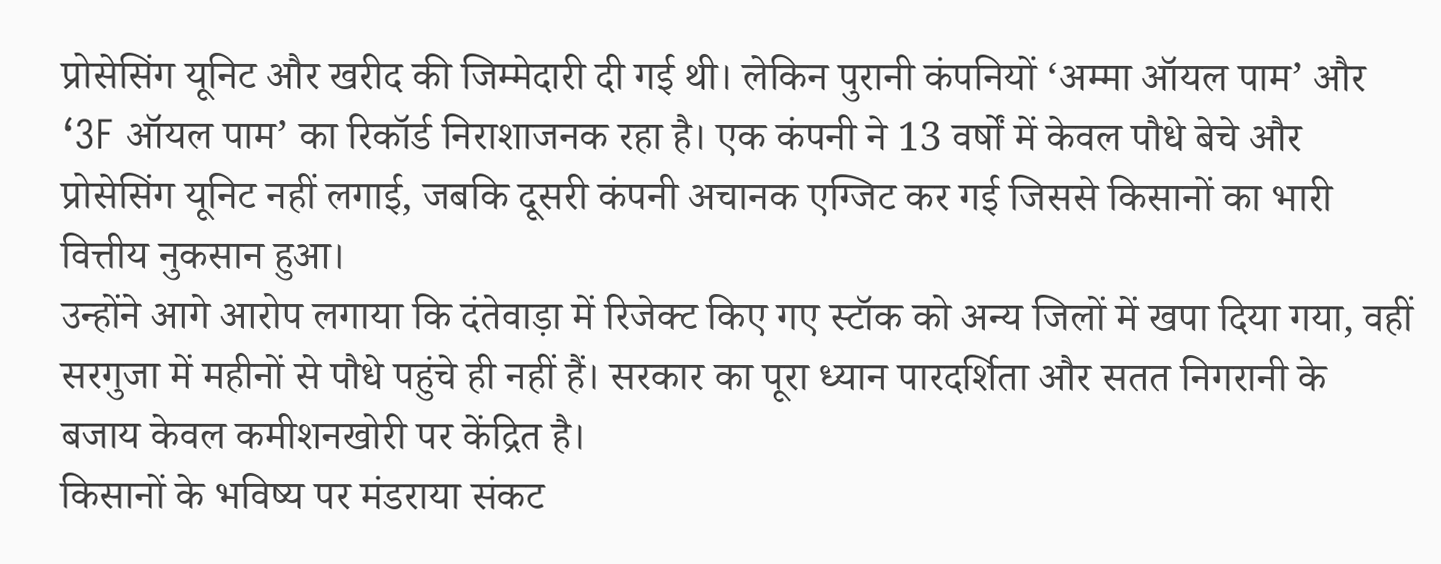प्रोसेसिंग यूनिट और खरीद की जिम्मेदारी दी गई थी। लेकिन पुरानी कंपनियों ‘अम्मा ऑयल पाम’ और ‘3F ऑयल पाम’ का रिकॉर्ड निराशाजनक रहा है। एक कंपनी ने 13 वर्षों में केवल पौधे बेचे और प्रोसेसिंग यूनिट नहीं लगाई, जबकि दूसरी कंपनी अचानक एग्जिट कर गई जिससे किसानों का भारी वित्तीय नुकसान हुआ।
उन्होंने आगे आरोप लगाया कि दंतेवाड़ा में रिजेक्ट किए गए स्टॉक को अन्य जिलों में खपा दिया गया, वहीं सरगुजा में महीनों से पौधे पहुंचे ही नहीं हैं। सरकार का पूरा ध्यान पारदर्शिता और सतत निगरानी के बजाय केवल कमीशनखोरी पर केंद्रित है।
किसानों के भविष्य पर मंडराया संकट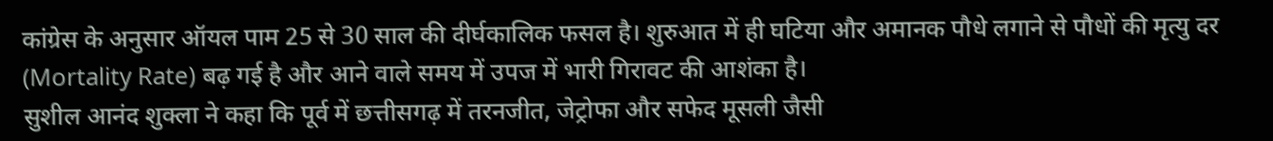कांग्रेस के अनुसार ऑयल पाम 25 से 30 साल की दीर्घकालिक फसल है। शुरुआत में ही घटिया और अमानक पौधे लगाने से पौधों की मृत्यु दर (Mortality Rate) बढ़ गई है और आने वाले समय में उपज में भारी गिरावट की आशंका है।
सुशील आनंद शुक्ला ने कहा कि पूर्व में छत्तीसगढ़ में तरनजीत, जेट्रोफा और सफेद मूसली जैसी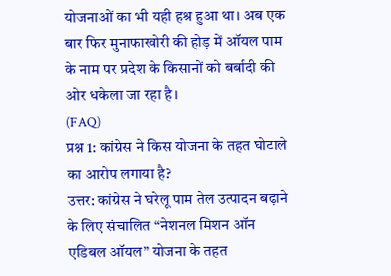योजनाओं का भी यही हश्र हुआ था। अब एक बार फिर मुनाफाखोरी की होड़ में ऑयल पाम के नाम पर प्रदेश के किसानों को बर्बादी की ओर धकेला जा रहा है।
(FAQ)
प्रश्न 1: कांग्रेस ने किस योजना के तहत घोटाले का आरोप लगाया है?
उत्तर: कांग्रेस ने घरेलू पाम तेल उत्पादन बढ़ाने के लिए संचालित “नेशनल मिशन ऑन एडिबल ऑयल” योजना के तहत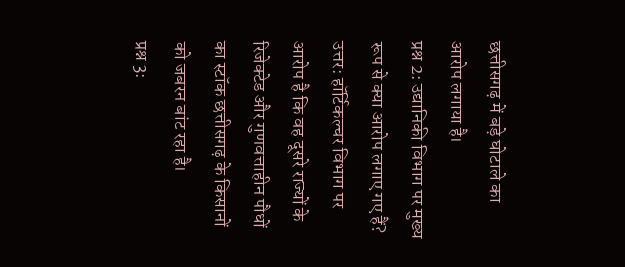छत्तीसगढ़ में बड़े घोटाले का आरोप लगाया है।
प्रश्न 2: उद्यानिकी विभाग पर मुख्य रूप से क्या आरोप लगाए गए हैं?
उत्तर: हॉर्टिकल्चर विभाग पर आरोप है कि वह दूसरे राज्यों के रिजेक्टेड और गुणवत्ताहीन पौधों का स्टॉक छत्तीसगढ़ के किसानों को जबरन बांट रहा है।
प्रश्न 3: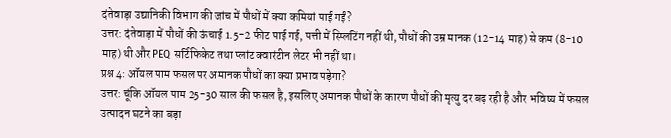दंतेवाड़ा उद्यानिकी विभाग की जांच में पौधों में क्या कमियां पाई गईं?
उत्तर: दंतेवाड़ा में पौधों की ऊंचाई 1.5-2 फीट पाई गई, पत्ती में स्प्लिटिंग नहीं थी, पौधों की उम्र मानक (12-14 माह) से कम (8-10 माह) थी और PEQ सर्टिफिकेट तथा प्लांट क्वारंटीन लेटर भी नहीं था।
प्रश्न 4: ऑयल पाम फसल पर अमानक पौधों का क्या प्रभाव पड़ेगा?
उत्तर: चूंकि ऑयल पाम 25-30 साल की फसल है, इसलिए अमानक पौधों के कारण पौधों की मृत्यु दर बढ़ रही है और भविष्य में फसल उत्पादन घटने का बड़ा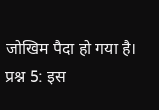जोखिम पैदा हो गया है।
प्रश्न 5: इस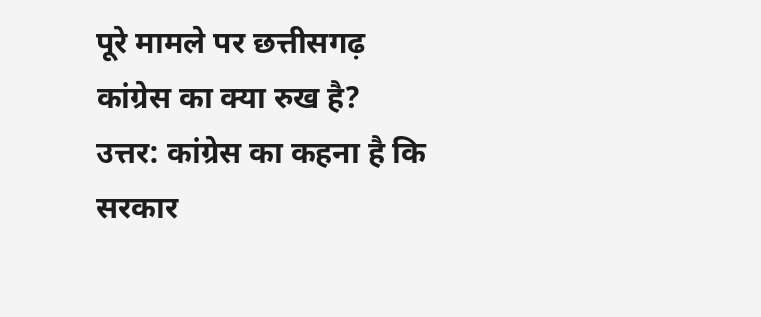पूरे मामले पर छत्तीसगढ़ कांग्रेस का क्या रुख है?
उत्तर: कांग्रेस का कहना है कि सरकार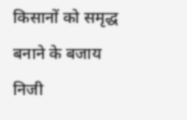किसानों को समृद्ध बनाने के बजाय निजी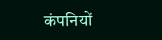कंपनियों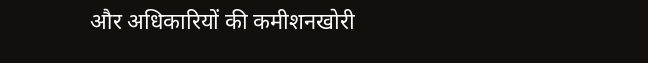और अधिकारियों की कमीशनखोरी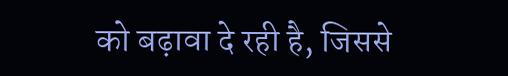को बढ़ावा दे रही है, जिससे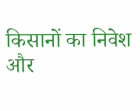किसानों का निवेश और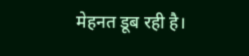मेहनत डूब रही है।